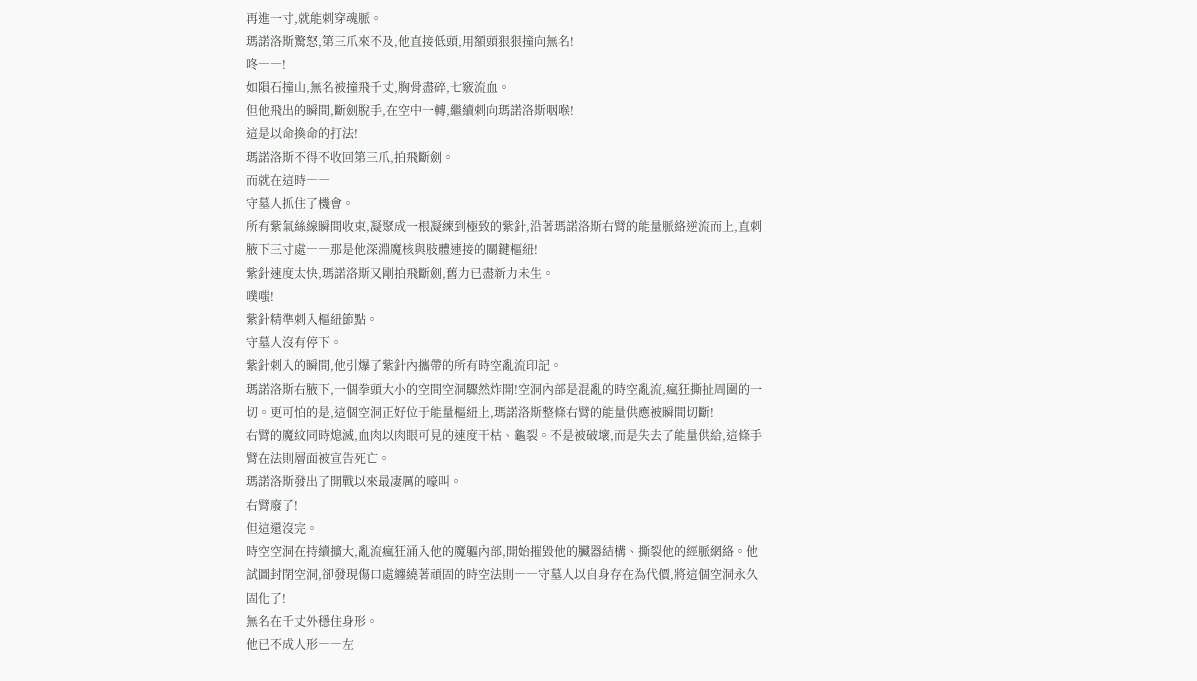再進一寸,就能刺穿魂脈。
瑪諾洛斯驚怒,第三爪來不及,他直接低頭,用額頭狠狠撞向無名!
咚――!
如隕石撞山,無名被撞飛千丈,胸骨盡碎,七竅流血。
但他飛出的瞬間,斷劍脫手,在空中一轉,繼續刺向瑪諾洛斯咽喉!
這是以命換命的打法!
瑪諾洛斯不得不收回第三爪,拍飛斷劍。
而就在這時――
守墓人抓住了機會。
所有紫氣絲線瞬間收束,凝聚成一根凝練到極致的紫針,沿著瑪諾洛斯右臂的能量脈絡逆流而上,直刺腋下三寸處――那是他深淵魔核與肢體連接的關鍵樞紐!
紫針速度太快,瑪諾洛斯又剛拍飛斷劍,舊力已盡新力未生。
噗嗤!
紫針精準刺入樞紐節點。
守墓人沒有停下。
紫針刺入的瞬間,他引爆了紫針內攜帶的所有時空亂流印記。
瑪諾洛斯右腋下,一個拳頭大小的空間空洞驟然炸開!空洞內部是混亂的時空亂流,瘋狂撕扯周圍的一切。更可怕的是,這個空洞正好位于能量樞紐上,瑪諾洛斯整條右臂的能量供應被瞬間切斷!
右臂的魔紋同時熄滅,血肉以肉眼可見的速度干枯、龜裂。不是被破壞,而是失去了能量供給,這條手臂在法則層面被宣告死亡。
瑪諾洛斯發出了開戰以來最凄厲的嚎叫。
右臂廢了!
但這還沒完。
時空空洞在持續擴大,亂流瘋狂涌入他的魔軀內部,開始摧毀他的臟器結構、撕裂他的經脈網絡。他試圖封閉空洞,卻發現傷口處纏繞著頑固的時空法則――守墓人以自身存在為代價,將這個空洞永久固化了!
無名在千丈外穩住身形。
他已不成人形――左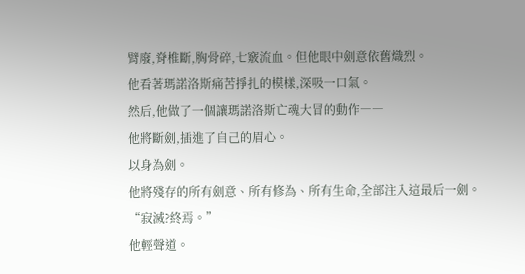臂廢,脊椎斷,胸骨碎,七竅流血。但他眼中劍意依舊熾烈。
他看著瑪諾洛斯痛苦掙扎的模樣,深吸一口氣。
然后,他做了一個讓瑪諾洛斯亡魂大冒的動作――
他將斷劍,插進了自己的眉心。
以身為劍。
他將殘存的所有劍意、所有修為、所有生命,全部注入這最后一劍。
“寂滅?終焉。”
他輕聲道。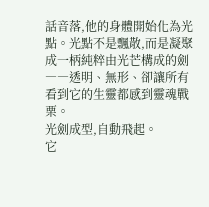話音落,他的身體開始化為光點。光點不是飄散,而是凝聚成一柄純粹由光芒構成的劍――透明、無形、卻讓所有看到它的生靈都感到靈魂戰栗。
光劍成型,自動飛起。
它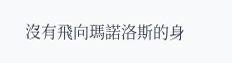沒有飛向瑪諾洛斯的身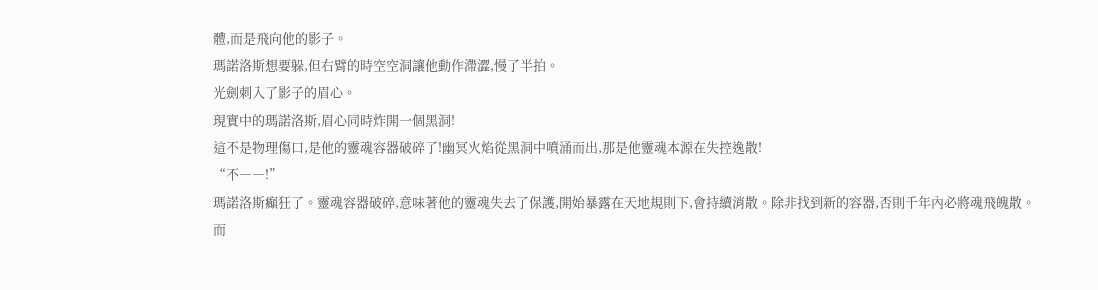體,而是飛向他的影子。
瑪諾洛斯想要躲,但右臂的時空空洞讓他動作滯澀,慢了半拍。
光劍刺入了影子的眉心。
現實中的瑪諾洛斯,眉心同時炸開一個黑洞!
這不是物理傷口,是他的靈魂容器破碎了!幽冥火焰從黑洞中噴涌而出,那是他靈魂本源在失控逸散!
“不――!”
瑪諾洛斯癲狂了。靈魂容器破碎,意味著他的靈魂失去了保護,開始暴露在天地規則下,會持續消散。除非找到新的容器,否則千年內必將魂飛魄散。
而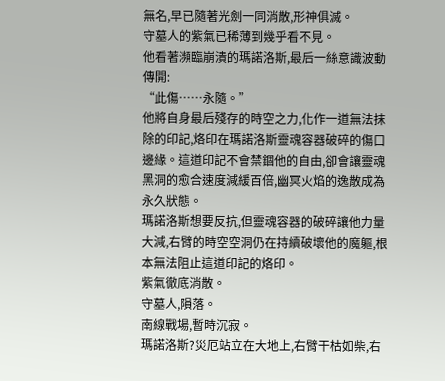無名,早已隨著光劍一同消散,形神俱滅。
守墓人的紫氣已稀薄到幾乎看不見。
他看著瀕臨崩潰的瑪諾洛斯,最后一絲意識波動傳開:
“此傷……永隨。”
他將自身最后殘存的時空之力,化作一道無法抹除的印記,烙印在瑪諾洛斯靈魂容器破碎的傷口邊緣。這道印記不會禁錮他的自由,卻會讓靈魂黑洞的愈合速度減緩百倍,幽冥火焰的逸散成為永久狀態。
瑪諾洛斯想要反抗,但靈魂容器的破碎讓他力量大減,右臂的時空空洞仍在持續破壞他的魔軀,根本無法阻止這道印記的烙印。
紫氣徹底消散。
守墓人,隕落。
南線戰場,暫時沉寂。
瑪諾洛斯?災厄站立在大地上,右臂干枯如柴,右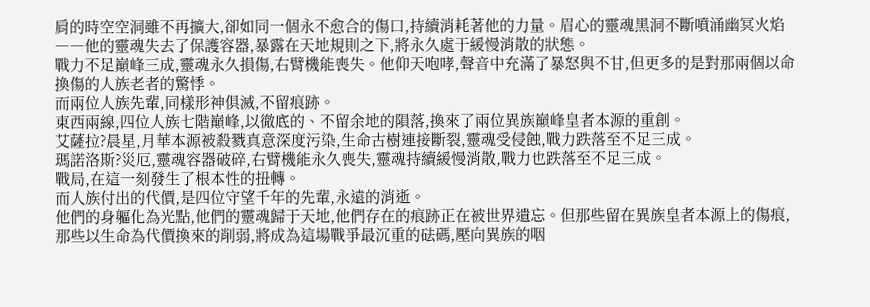肩的時空空洞雖不再擴大,卻如同一個永不愈合的傷口,持續消耗著他的力量。眉心的靈魂黑洞不斷噴涌幽冥火焰――他的靈魂失去了保護容器,暴露在天地規則之下,將永久處于緩慢消散的狀態。
戰力不足巔峰三成,靈魂永久損傷,右臂機能喪失。他仰天咆哮,聲音中充滿了暴怒與不甘,但更多的是對那兩個以命換傷的人族老者的驚悸。
而兩位人族先輩,同樣形神俱滅,不留痕跡。
東西兩線,四位人族七階巔峰,以徹底的、不留余地的隕落,換來了兩位異族巔峰皇者本源的重創。
艾薩拉?晨星,月華本源被殺戮真意深度污染,生命古樹連接斷裂,靈魂受侵蝕,戰力跌落至不足三成。
瑪諾洛斯?災厄,靈魂容器破碎,右臂機能永久喪失,靈魂持續緩慢消散,戰力也跌落至不足三成。
戰局,在這一刻發生了根本性的扭轉。
而人族付出的代價,是四位守望千年的先輩,永遠的消逝。
他們的身軀化為光點,他們的靈魂歸于天地,他們存在的痕跡正在被世界遺忘。但那些留在異族皇者本源上的傷痕,那些以生命為代價換來的削弱,將成為這場戰爭最沉重的砝碼,壓向異族的咽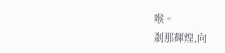喉。
剎那輝煌,向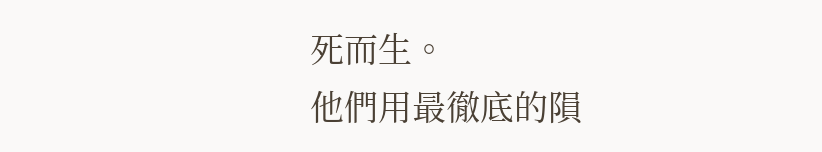死而生。
他們用最徹底的隕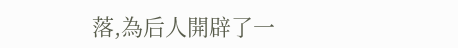落,為后人開辟了一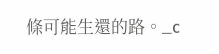條可能生還的路。_c